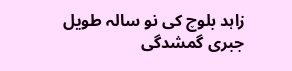زاہد بلوچ کی نو سالہ طویل جبری گمشدگی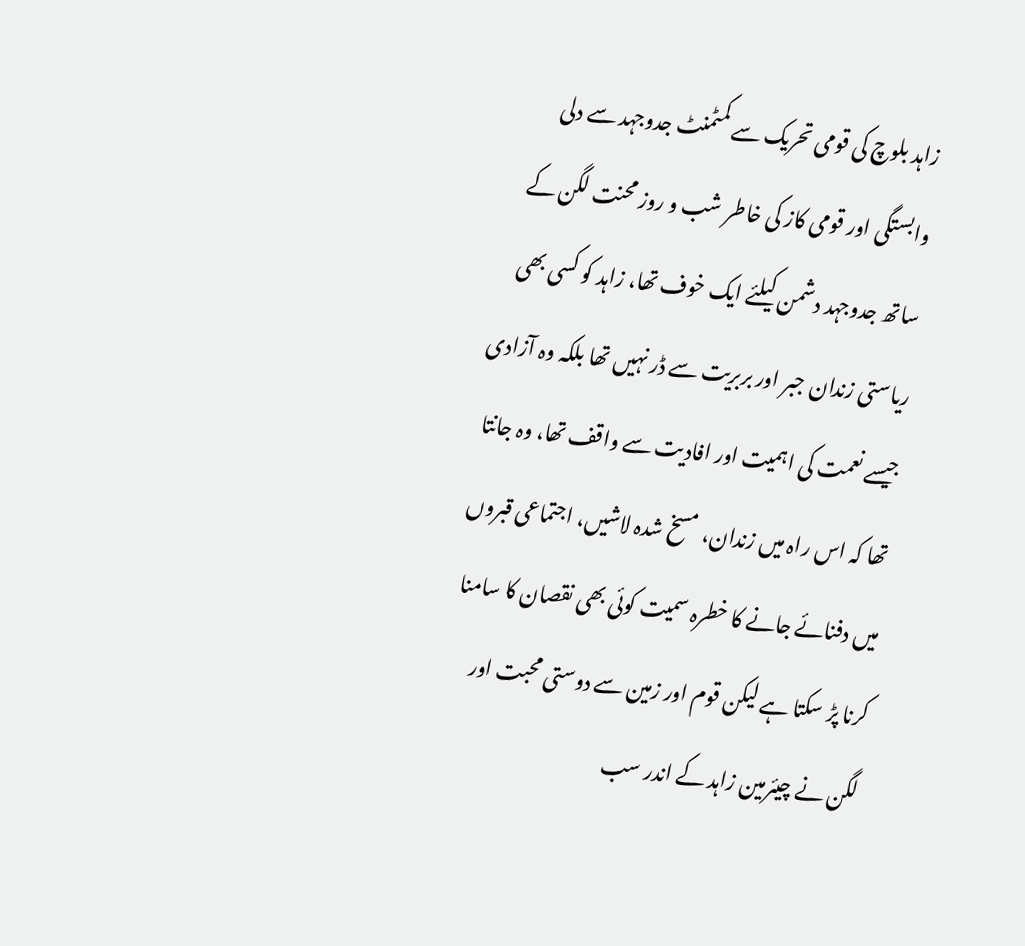زاہد بلوچ کی قومی تحریک سے کمٹمنٹ جدوجہد سے دلی وابستگی اور قومی کاز کی خاطر شب و روز محنت لگن کے ساتھ جدوجہد دشمن کیلئے ایک خوف تھا، زاہد کو کسی بھی ریاستی زندان جبر اور بربریت سے ڈر نہیں تھا بلکہ وہ آزادی جیسے نعمت کی اہمیت اور افادیت سے واقف تھا، وہ جانتا تھا کہ اس راہ میں زندان، مسخ شدہ لاشیں، اجتماعی قبروں میں دفنائے جانے کا خطرہ سمیت کوئی بھی نقصان کا سامنا کرنا پڑ سکتا ہے لیکن قوم اور زمین سے دوستی محبت اور لگن نے چیئرمین زاہد کے اندر سب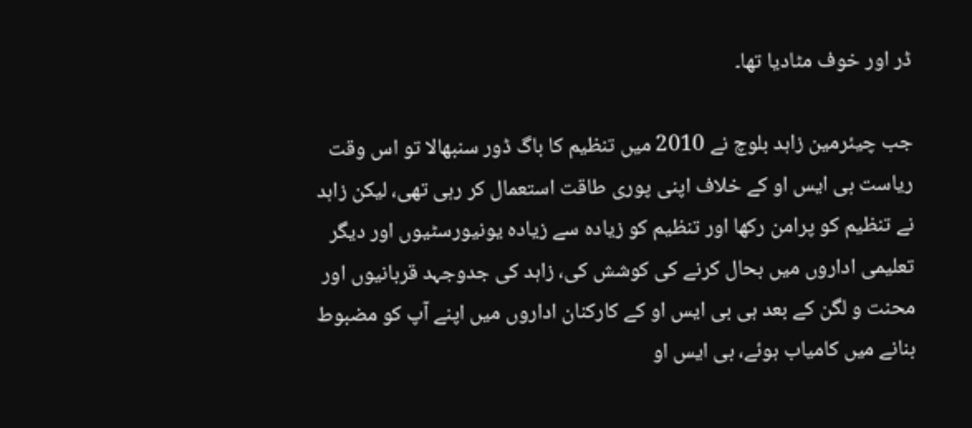ڈر اور خوف مٹادیا تھا۔

جب چیئرمین زاہد بلوچ نے 2010 میں تنظیم کا باگ ڈور سنبھالا تو اس وقت ریاست بی ایس او کے خلاف اپنی پوری طاقت استعمال کر رہی تھی، لیکن زاہد نے تنظیم کو پرامن رکھا اور تنظیم کو زیادہ سے زیادہ یونیورسٹیوں اور دیگر تعلیمی اداروں میں بحال کرنے کی کوشش کی، زاہد کی جدوجہد قربانیوں اور محنت و لگن کے بعد ہی بی ایس او کے کارکنان اداروں میں اپنے آپ کو مضبوط بنانے میں کامیاب ہوئے، بی ایس او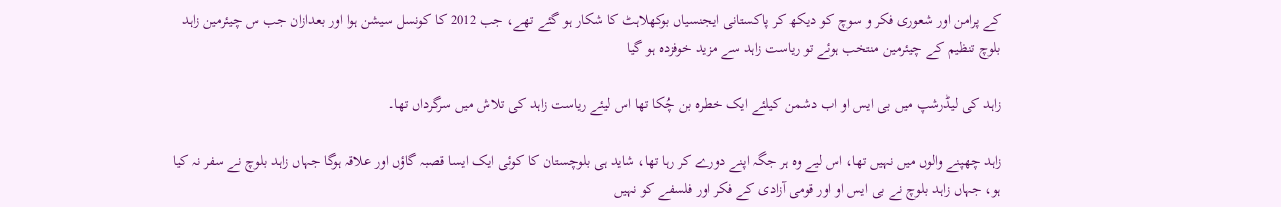کے پرامن اور شعوری فکر و سوچ کو دیکھ کر پاکستانی ایجنسیاں بوکھلاہٹ کا شکار ہو گئے تھے، جب 2012 کا کونسل سیشن ہوا اور بعدازان جب س چیئرمین زاہد بلوچ تنظیم کے چیئرمین منتخب ہوئے تو ریاست زاہد سے مزید خوفزدہ ہو گیا

زاہد کی لیڈرشپ میں بی ایس او اب دشمن کیلئے ایک خطرہ بن چُکا تھا اس لیئے ریاست زاہد کی تلاش میں سرگرداں تھا۔

زاہد چھپنے والوں میں نہیں تھا، اس لیے وہ ہر جگہ اپنے دورے کر رہا تھا، شاید ہی بلوچستان کا کوئی ایک ایسا قصبہ گاؤں اور علاقہ ہوگا جہاں زاہد بلوچ نے سفر نہ کیا ہو، جہاں زاہد بلوچ نے بی ایس او اور قومی آزادی کے فکر اور فلسفے کو نہیں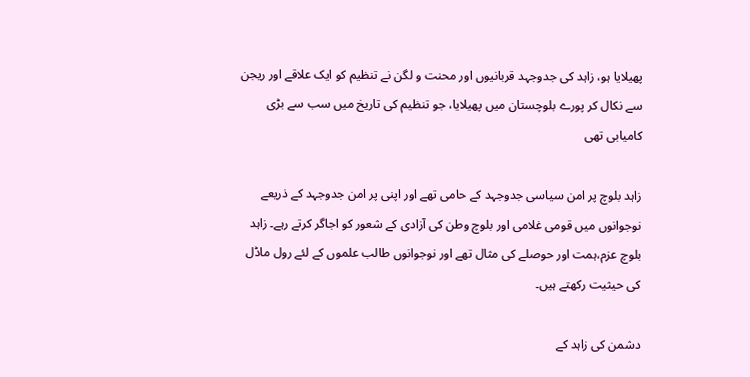پھیلایا ہو، زاہد کی جدوجہد قربانیوں اور محنت و لگن نے تنظیم کو ایک علاقے اور ریجن سے نکال کر پورے بلوچستان میں پھیلایا، جو تنظیم کی تاریخ میں سب سے بڑی کامیابی تھی

زاہد بلوچ پر امن سیاسی جدوجہد کے حامی تھے اور اپنی پر امن جدوجہد کے ذریعے نوجوانوں میں قومی غلامی اور بلوچ وطن کی آزادی کے شعور کو اجاگر کرتے رہے۔ زاہد بلوچ عزم،ہمت اور حوصلے کی مثال تھے اور نوجوانوں طالب علموں کے لئے رول ماڈل کی حیثیت رکھتے ہیں۔

دشمن کی زاہد کے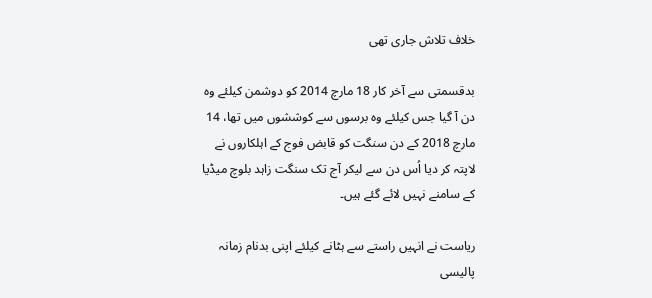خلاف تلاش جاری تھی

بدقسمتی سے آخر کار 18 مارچ 2014 کو دوشمن کیلئے وہ دن آ گیا جس کیلئے وہ برسوں سے کوششوں میں تھا، 14 مارچ 2018 کے دن سنگت کو قابض فوج کے اہلکاروں نے لاپتہ کر دیا اُس دن سے لیکر آج تک سنگت زاہد بلوچ میڈیا کے سامنے نہیں لائے گئے ہیں۔

ریاست نے انہیں راستے سے ہٹانے کیلئے اپنی بدنام زمانہ پالیسی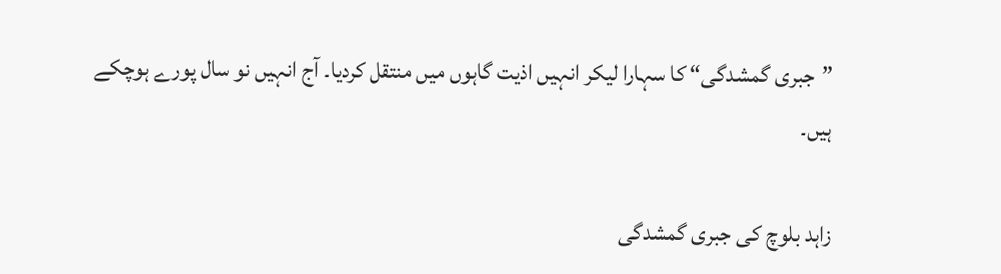”جبری گمشدگی“ کا سہارا لیکر انہیں اذیت گاہوں میں منتقل کردیا۔ آج انہیں نو سال پورے ہوچکے ہیں۔

زاہد بلوچ کی جبری گمشدگی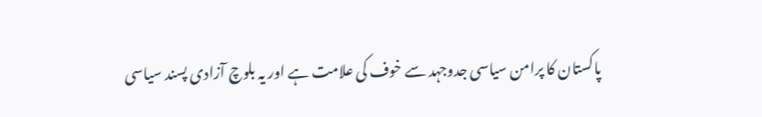پاکستان کا پرامن سیاسی جدوجہد سے خوف کی علامت ہے اور یہ بلوچ آزادی پسند سیاسی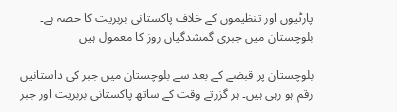پارٹیوں اور تنظیموں کے خلاف پاکستانی بربریت کا حصہ ہے۔ بلوچستان میں جبری گمشدگیاں روز کا معمول ہیں

بلوچستان پر قبضے کے بعد سے بلوچستان میں جبر کی داستانیں رقم ہو رہی ہیں۔ ہر گزرتے وقت کے ساتھ پاکستانی بربریت اور جبر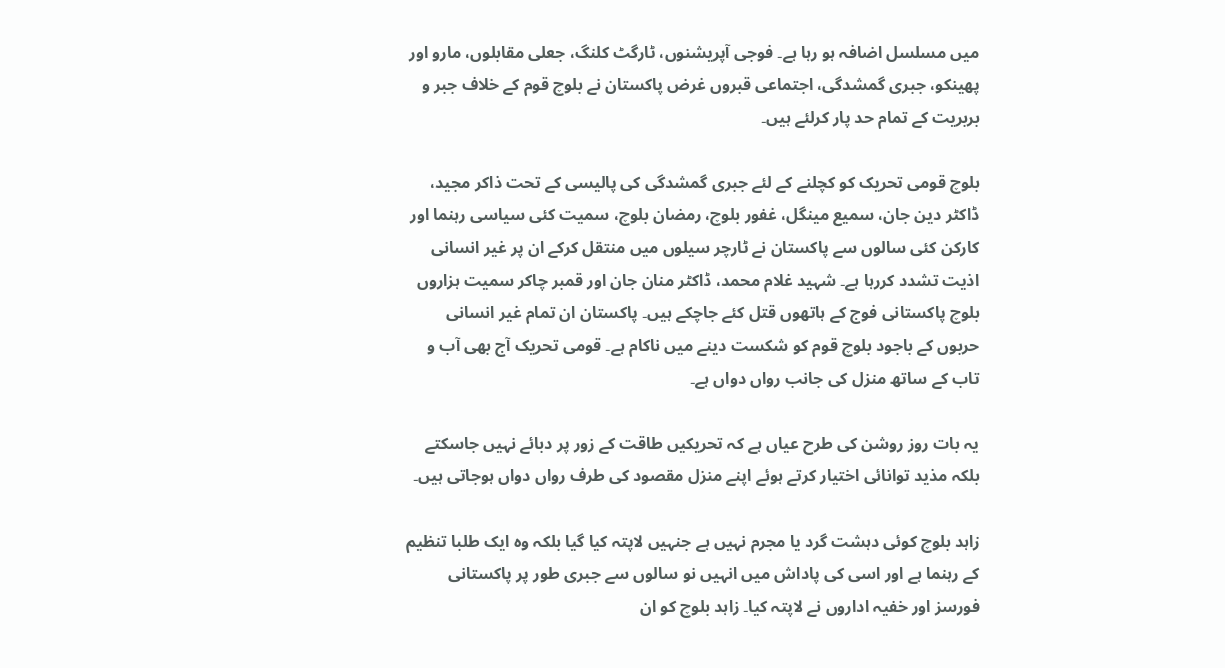میں مسلسل اضافہ ہو رہا ہے۔ فوجی آپریشنوں، ٹارگٹ کلنگ، جعلی مقابلوں، مارو اور پھینکو، جبری گمشدگی، اجتماعی قبروں غرض پاکستان نے بلوچ قوم کے خلاف جبر و بربریت کے تمام حد پار کرلئے ہیں۔

بلوچ قومی تحریک کو کچلنے کے لئے جبری گمشدگی کی پالیسی کے تحت ذاکر مجید، ڈاکٹر دین جان، سمیع مینگل، غفور بلوچ، رمضان بلوچ، سمیت کئی سیاسی رہنما اور کارکن کئی سالوں سے پاکستان نے ٹارچر سیلوں میں منتقل کرکے ان پر غیر انسانی اذیت تشدد کررہا ہے۔ شہید غلام محمد، ڈاکٹر منان جان اور قمبر چاکر سمیت ہزاروں بلوچ پاکستانی فوج کے ہاتھوں قتل کئے جاچکے ہیں۔ پاکستان ان تمام غیر انسانی حربوں کے باجود بلوچ قوم کو شکست دینے میں ناکام ہے۔ قومی تحریک آج بھی آب و تاب کے ساتھ منزل کی جانب رواں دواں ہے۔

یہ بات روز روشن کی طرح عیاں ہے کہ تحریکیں طاقت کے زور پر دبائے نہیں جاسکتے بلکہ مذید توانائی اختیار کرتے ہوئے اپنے منزل مقصود کی طرف رواں دواں ہوجاتی ہیں۔

زاہد بلوچ کوئی دہشت گرد یا مجرم نہیں ہے جنہیں لاپتہ کیا گیا بلکہ وہ ایک طلبا تنظیم کے رہنما ہے اور اسی کی پاداش میں انہیں نو سالوں سے جبری طور پر پاکستانی فورسز اور خفیہ اداروں نے لاپتہ کیا۔ زاہد بلوچ کو ان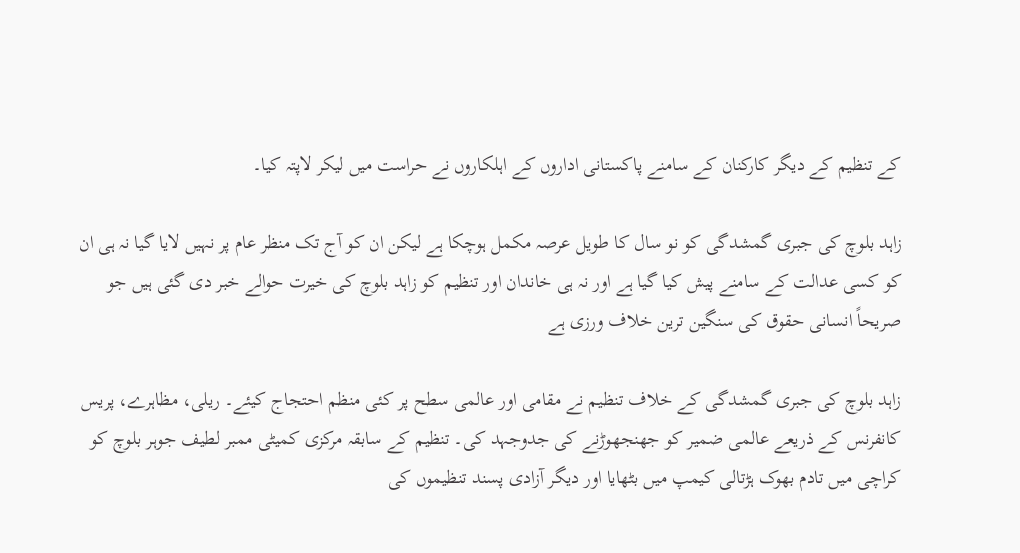کے تنظیم کے دیگر کارکنان کے سامنے پاکستانی اداروں کے اہلکاروں نے حراست میں لیکر لاپتہ کیا۔

زاہد بلوچ کی جبری گمشدگی کو نو سال کا طویل عرصہ مکمل ہوچکا ہے لیکن ان کو آج تک منظر عام پر نہیں لایا گیا نہ ہی ان کو کسی عدالت کے سامنے پیش کیا گیا ہے اور نہ ہی خاندان اور تنظیم کو زاہد بلوچ کی خیرت حوالے خبر دی گئی ہیں جو صریحاً انسانی حقوق کی سنگین ترین خلاف ورزی ہے

زاہد بلوچ کی جبری گمشدگی کے خلاف تنظیم نے مقامی اور عالمی سطح پر کئی منظم احتجاج کیئے۔ ریلی، مظاہرے، پریس کانفرنس کے ذریعے عالمی ضمیر کو جھنجھوڑنے کی جدوجہد کی۔ تنظیم کے سابقہ مرکزی کمیٹی ممبر لطیف جوہر بلوچ کو کراچی میں تادم بھوک ہڑتالی کیمپ میں بٹھایا اور دیگر آزادی پسند تنظیموں کی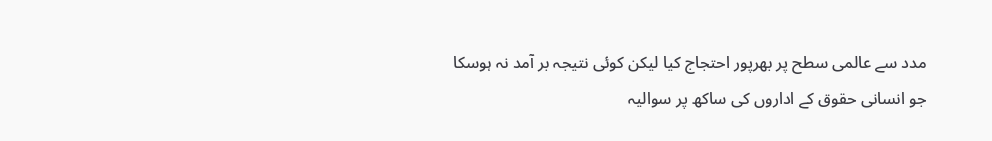مدد سے عالمی سطح پر بھرپور احتجاج کیا لیکن کوئی نتیجہ بر آمد نہ ہوسکا جو انسانی حقوق کے اداروں کی ساکھ پر سوالیہ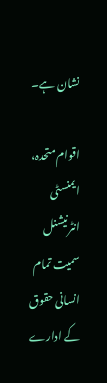نشان ہے۔

اقوام متحدہ، ایمنسٹی انٹرنیشنل سمیت تمام انسانی حقوق کے ادارے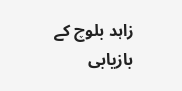زاہد بلوچ کے بازیابی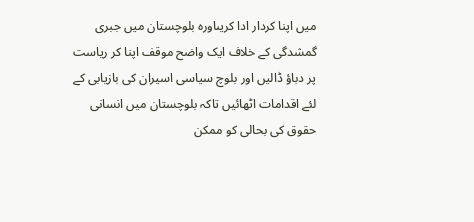میں اپنا کردار ادا کریںاورہ بلوچستان میں جبری گمشدگی کے خلاف ایک واضح موقف اپنا کر ریاست پر دباؤ ڈالیں اور بلوچ سیاسی اسیران کی بازیابی کے لئے اقدامات اٹھائیں تاکہ بلوچستان میں انسانی حقوق کی بحالی کو ممکن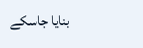بنایا جاسکے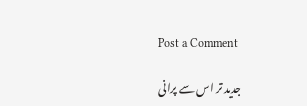Post a Comment

جدید تر اس سے پرانی